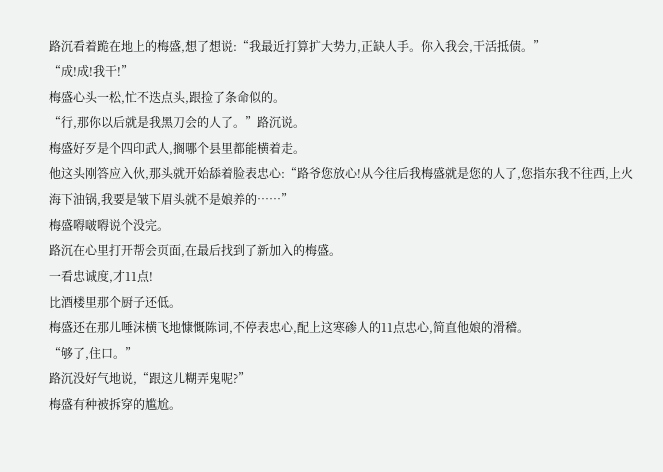路沉看着跪在地上的梅盛,想了想说:“我最近打算扩大势力,正缺人手。你入我会,干活抵债。”
“成!成!我干!”
梅盛心头一松,忙不迭点头,跟捡了条命似的。
“行,那你以后就是我黑刀会的人了。”路沉说。
梅盛好歹是个四印武人,搁哪个县里都能横着走。
他这头刚答应入伙,那头就开始舔着脸表忠心:“路爷您放心!从今往后我梅盛就是您的人了,您指东我不往西,上火海下油锅,我要是皱下眉头就不是娘养的……”
梅盛嘚啵嘚说个没完。
路沉在心里打开帮会页面,在最后找到了新加入的梅盛。
一看忠诚度,才11点!
比酒楼里那个厨子还低。
梅盛还在那儿唾沫横飞地慷慨陈词,不停表忠心,配上这寒碜人的11点忠心,简直他娘的滑稽。
“够了,住口。”
路沉没好气地说,“跟这儿糊弄鬼呢?”
梅盛有种被拆穿的尴尬。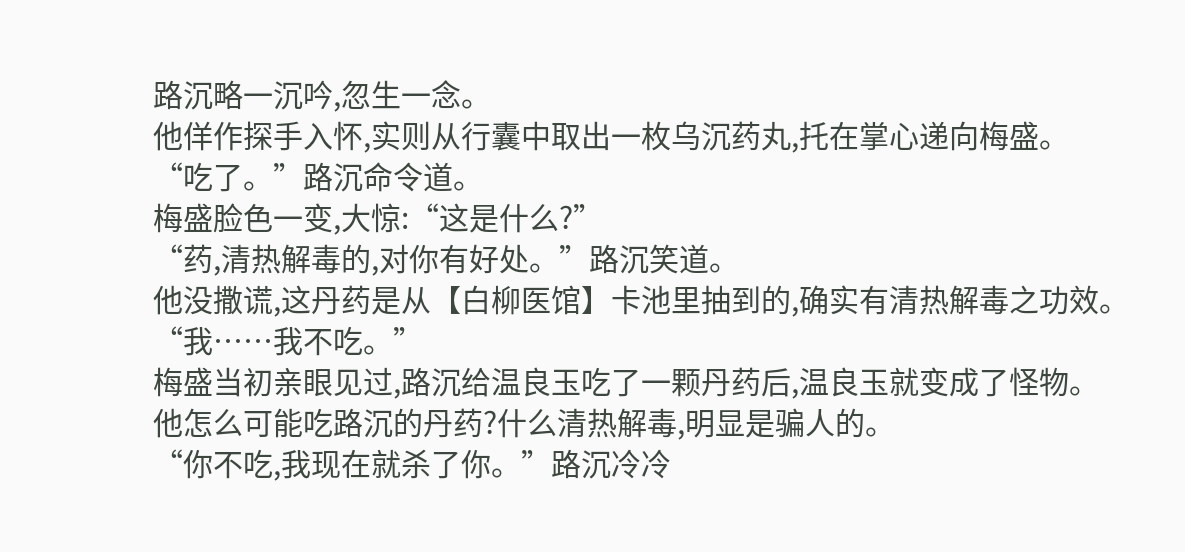路沉略一沉吟,忽生一念。
他佯作探手入怀,实则从行囊中取出一枚乌沉药丸,托在掌心递向梅盛。
“吃了。”路沉命令道。
梅盛脸色一变,大惊:“这是什么?”
“药,清热解毒的,对你有好处。”路沉笑道。
他没撒谎,这丹药是从【白柳医馆】卡池里抽到的,确实有清热解毒之功效。
“我……我不吃。”
梅盛当初亲眼见过,路沉给温良玉吃了一颗丹药后,温良玉就变成了怪物。
他怎么可能吃路沉的丹药?什么清热解毒,明显是骗人的。
“你不吃,我现在就杀了你。”路沉冷冷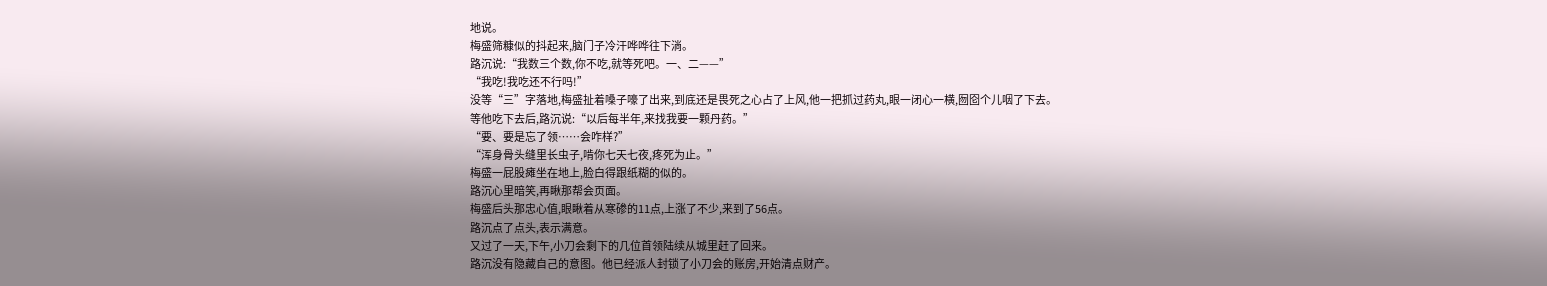地说。
梅盛筛糠似的抖起来,脑门子冷汗哗哗往下淌。
路沉说:“我数三个数,你不吃,就等死吧。一、二——”
“我吃!我吃还不行吗!”
没等“三”字落地,梅盛扯着嗓子嚎了出来,到底还是畏死之心占了上风,他一把抓过药丸,眼一闭心一横,囫囵个儿咽了下去。
等他吃下去后,路沉说:“以后每半年,来找我要一颗丹药。”
“要、要是忘了领……会咋样?”
“浑身骨头缝里长虫子,啃你七天七夜,疼死为止。”
梅盛一屁股瘫坐在地上,脸白得跟纸糊的似的。
路沉心里暗笑,再瞅那帮会页面。
梅盛后头那忠心值,眼瞅着从寒碜的11点,上涨了不少,来到了56点。
路沉点了点头,表示满意。
又过了一天,下午,小刀会剩下的几位首领陆续从城里赶了回来。
路沉没有隐藏自己的意图。他已经派人封锁了小刀会的账房,开始清点财产。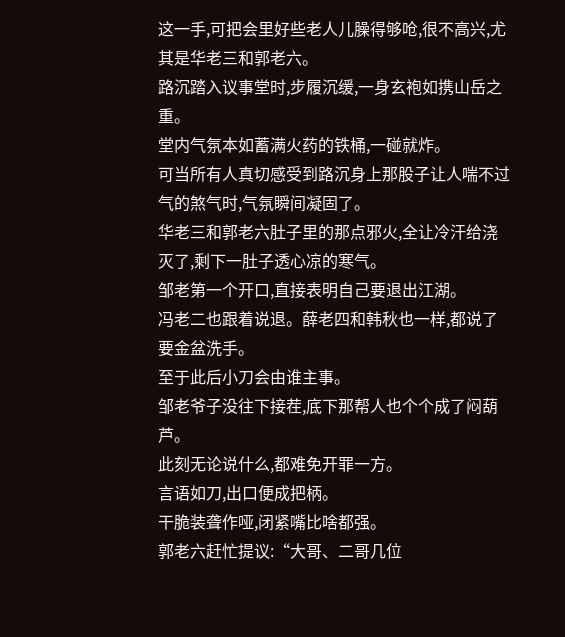这一手,可把会里好些老人儿臊得够呛,很不高兴,尤其是华老三和郭老六。
路沉踏入议事堂时,步履沉缓,一身玄袍如携山岳之重。
堂内气氛本如蓄满火药的铁桶,一碰就炸。
可当所有人真切感受到路沉身上那股子让人喘不过气的煞气时,气氛瞬间凝固了。
华老三和郭老六肚子里的那点邪火,全让冷汗给浇灭了,剩下一肚子透心凉的寒气。
邹老第一个开口,直接表明自己要退出江湖。
冯老二也跟着说退。薛老四和韩秋也一样,都说了要金盆洗手。
至于此后小刀会由谁主事。
邹老爷子没往下接茬,底下那帮人也个个成了闷葫芦。
此刻无论说什么,都难免开罪一方。
言语如刀,出口便成把柄。
干脆装聋作哑,闭紧嘴比啥都强。
郭老六赶忙提议:“大哥、二哥几位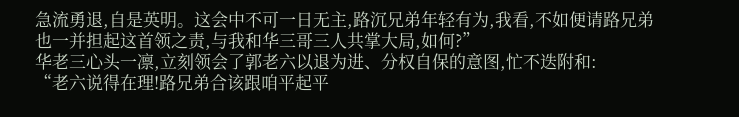急流勇退,自是英明。这会中不可一日无主,路沉兄弟年轻有为,我看,不如便请路兄弟也一并担起这首领之责,与我和华三哥三人共掌大局,如何?”
华老三心头一凛,立刻领会了郭老六以退为进、分权自保的意图,忙不迭附和:
“老六说得在理!路兄弟合该跟咱平起平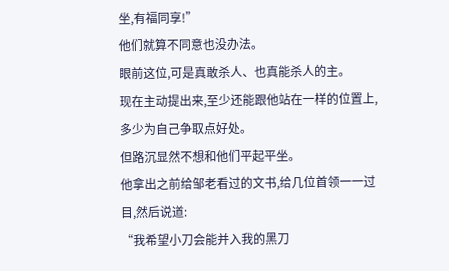坐,有福同享!”
他们就算不同意也没办法。
眼前这位,可是真敢杀人、也真能杀人的主。
现在主动提出来,至少还能跟他站在一样的位置上,多少为自己争取点好处。
但路沉显然不想和他们平起平坐。
他拿出之前给邹老看过的文书,给几位首领一一过目,然后说道:
“我希望小刀会能并入我的黑刀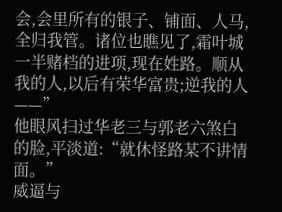会,会里所有的银子、铺面、人马,全归我管。诸位也瞧见了,霜叶城一半赌档的进项,现在姓路。顺从我的人,以后有荣华富贵;逆我的人——”
他眼风扫过华老三与郭老六煞白的脸,平淡道:“就休怪路某不讲情面。”
威逼与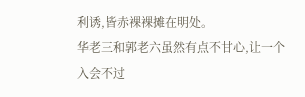利诱,皆赤裸裸摊在明处。
华老三和郭老六虽然有点不甘心,让一个入会不过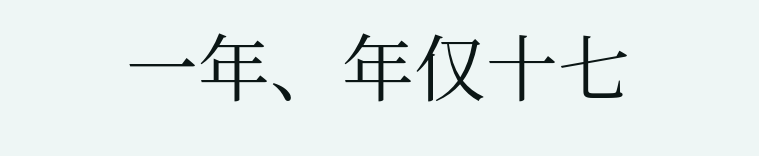一年、年仅十七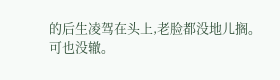的后生凌驾在头上,老脸都没地儿搁。
可也没辙。